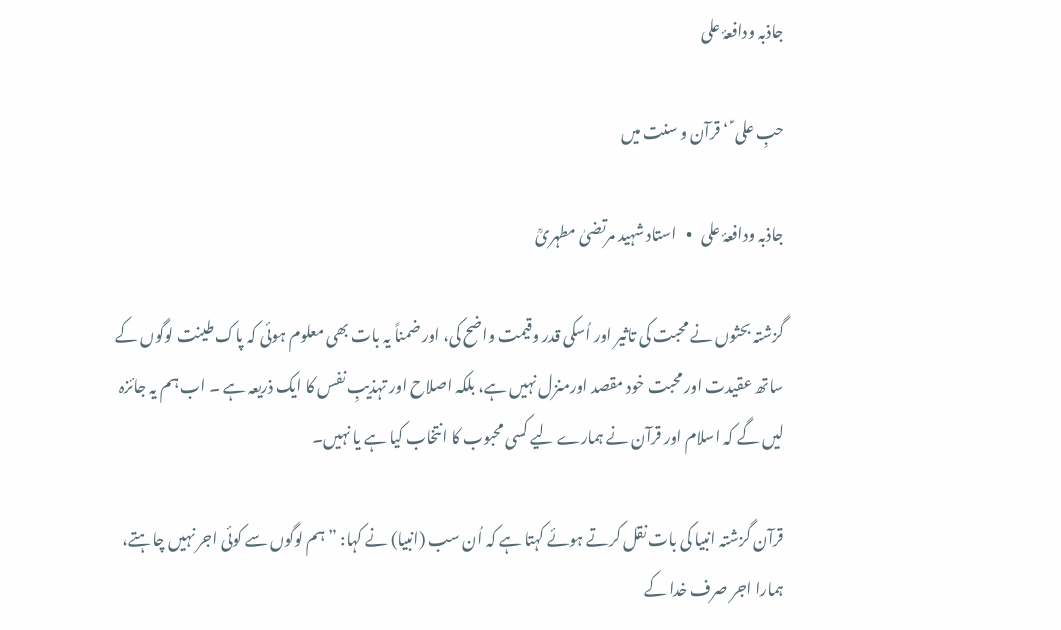جاذبہ ودافعۂ علی

حبِ علی ؑ ‘ قرآن و سنت میں

جاذبہ ودافعۂ علی   •   استاد شہید مرتضیٰ مطہریؒ

گزشتہ بحثوں نے محبت کی تاثیر اور اُسکی قدر وقیمت واضح کی، اور ضمناً یہ بات بھی معلوم ہوئی کہ پاک طینت لوگوں کے ساتھ عقیدت اور محبت خود مقصد اورمنزل نہیں ہے، بلکہ اصلاح اور تہذیبِ نفس کا ایک ذریعہ ہے ۔ اب ہم یہ جائزہ لیں گے کہ اسلام اور قرآن نے ہمارے لیے کسی محبوب کا انتخاب کیا ہے یا نہیں۔

قرآن گزشتہ انبیا کی بات نقل کرتے ہوئے کہتا ہے کہ اُن سب (انبیا) نے کہا: ”ہم لوگوں سے کوئی اجر نہیں چاہتے، ہمارا اجر صرف خدا کے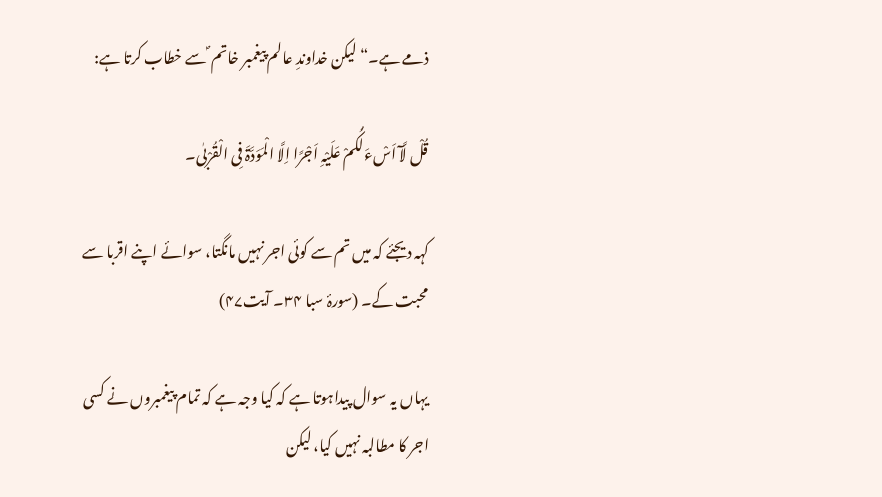ذمے ہے۔“ لیکن خداوندِ عالم پیغمبر خاتم ؐ سے خطاب کرتا ہے:

قُلْ لَّآ اَسْءَلُکُمْ عَلَیْہِ اَجْرًا اِلَّا الْمَوَدَّۃَ فِی الْقُرْبٰی۔

کہہ دیجئے کہ میں تم سے کوئی اجر نہیں مانگتا، سوائے اپنے اقربا سے محبت کے۔ (سورۂ سبا ۳۴۔ آیت۴۷)

یہاں یہ سوال پیداہوتا ہے کہ کیا وجہ ہے کہ تمام پیغمبروں نے کسی اجر کا مطالبہ نہیں کیا، لیکن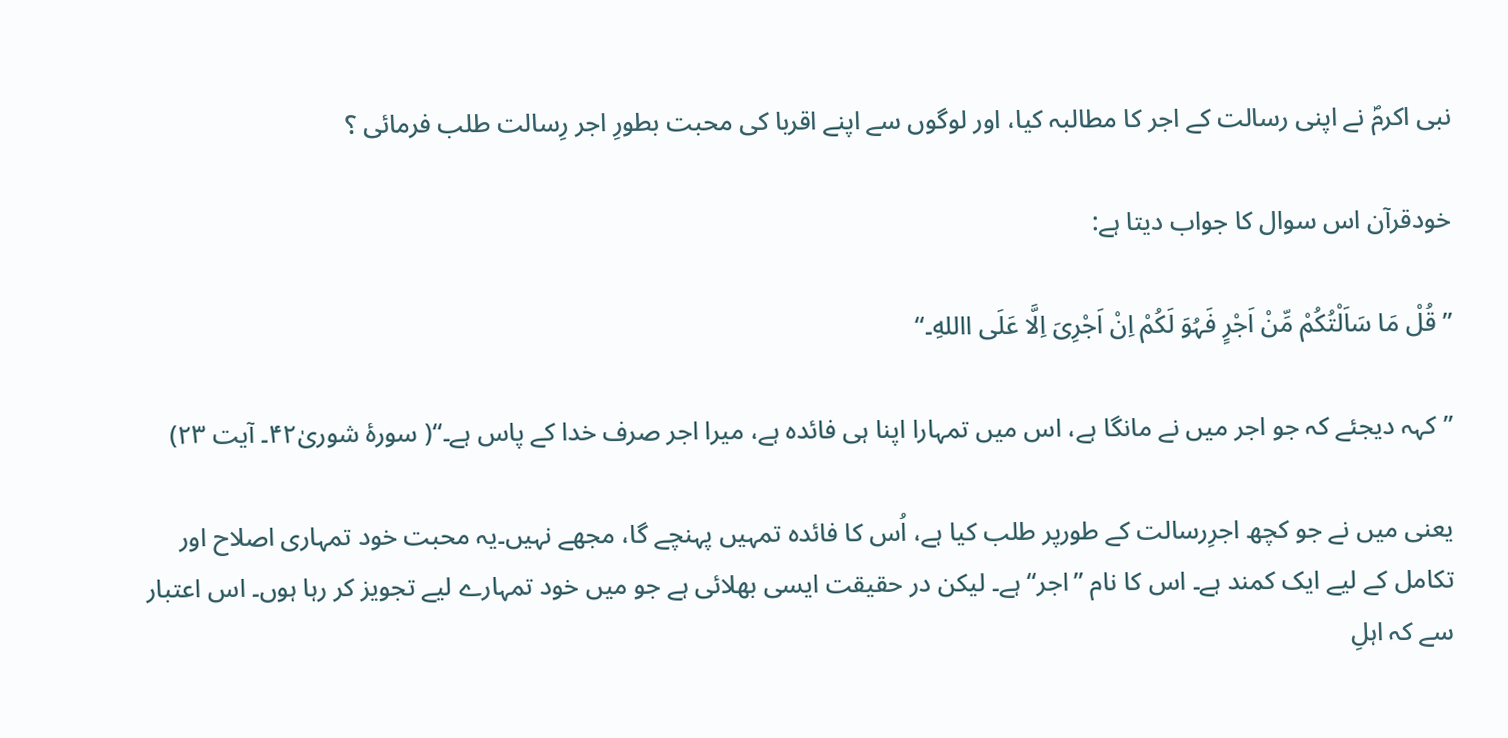نبی اکرمؐ نے اپنی رسالت کے اجر کا مطالبہ کیا، اور لوگوں سے اپنے اقربا کی محبت بطورِ اجر رِسالت طلب فرمائی ؟

خودقرآن اس سوال کا جواب دیتا ہے:

” قُلْ مَا سَاَلْتُکُمْ مِّنْ اَجْرٍ فَہُوَ لَکُمْ اِنْ اَجْرِیَ اِلَّا عَلَی االلهِ۔“

”کہہ دیجئے کہ جو اجر میں نے مانگا ہے، اس میں تمہارا اپنا ہی فائدہ ہے، میرا اجر صرف خدا کے پاس ہے۔“( سورۂ شوریٰ۴۲۔ آیت ۲۳)

یعنی میں نے جو کچھ اجرِرسالت کے طورپر طلب کیا ہے، اُس کا فائدہ تمہیں پہنچے گا، مجھے نہیں۔یہ محبت خود تمہاری اصلاح اور تکامل کے لیے ایک کمند ہے۔ اس کا نام ”اجر“ ہے۔ لیکن در حقیقت ایسی بھلائی ہے جو میں خود تمہارے لیے تجویز کر رہا ہوں۔ اس اعتبار سے کہ اہلِ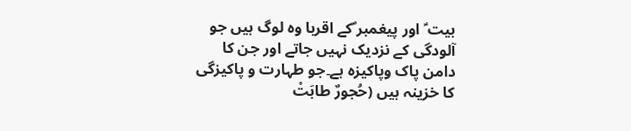بیت ؑ اور پیغمبر ؐکے اقربا وہ لوگ ہیں جو آلودگی کے نزدیک نہیں جاتے اور جن کا دامن پاک وپاکیزہ ہے۔جو طہارت و پاکیزگی کا خزینہ ہیں (حُجورٌ طابَتْ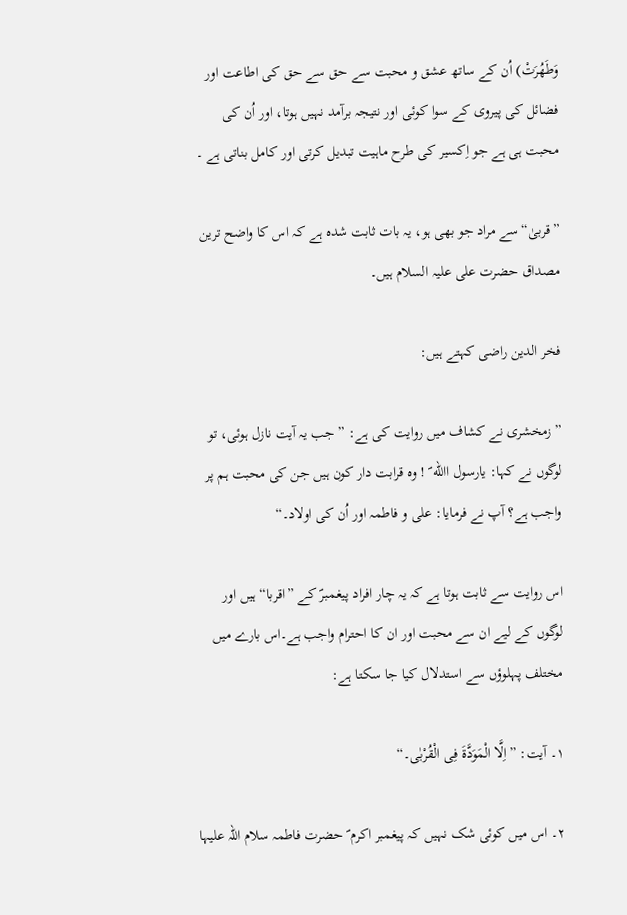وَطَھُرَتْ) اُن کے ساتھ عشق و محبت سے حق سے حق کی اطاعت اور فضائل کی پیروی کے سوا کوئی اور نتیجہ برآمد نہیں ہوتا، اور اُن کی محبت ہی ہے جو اِکسیر کی طرح ماہیت تبدیل کرتی اور کامل بناتی ہے ۔

”قربیٰ“سے مراد جو بھی ہو، یہ بات ثابت شدہ ہے کہ اس کا واضح ترین مصداق حضرت علی علیہ السلام ہیں۔

فخر الدین راضی کہتے ہیں:

”زمخشری نے کشاف میں روایت کی ہے: ” جب یہ آیت نازل ہوئی، تو لوگوں نے کہا: یارسول االله ؐ ! وہ قرابت دار کون ہیں جن کی محبت ہم پر واجب ہے؟ آپ نے فرمایا: علی و فاطمہ اور اُن کی اولاد۔“

اس روایت سے ثابت ہوتا ہے کہ یہ چار افراد پیغمبرؐ کے ”اقربا“ ہیں اور لوگوں کے لیے ان سے محبت اور ان کا احترام واجب ہے۔اس بارے میں مختلف پہلوؤں سے استدلال کیا جا سکتا ہے:

۱۔ آیت: ”اِلَّا الْمَوَدَّۃَ فِی الْقُرْبٰی۔“

۲۔ اس میں کوئی شک نہیں کہ پیغمبر اکرم ؐ حضرت فاطمہ سلام اللہ علیہا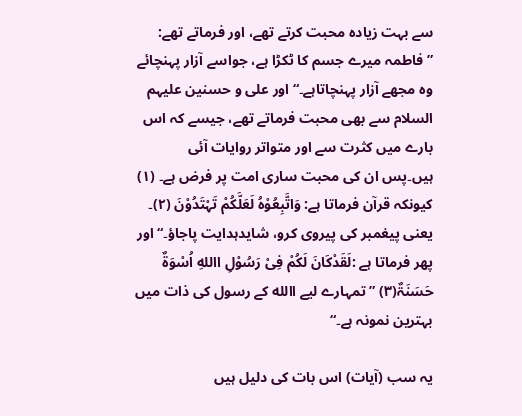سے بہت زیادہ محبت کرتے تھے، اور فرماتے تھے: ”فاطمہ میرے جسم کا ٹکڑا ہے، جواسے آزار پہنچائے وہ مجھے آزار پہنچاتاہے۔“ اور علی و حسنین علیہم السلام سے بھی محبت فرماتے تھے، جیسے کہ اس بارے میں کثرت سے اور متواتر روایات آئی ہیں۔پس ان کی محبت ساری امت پر فرض ہے۔ (۱) کیونکہ قرآن فرماتا ہے: وَاتَّبِعُوْہُ لَعَلَّکُمْ تَہْتَدُوْنَ (۲)۔ یعنی پیغمبر کی پیروی کرو، شایدہدایت پاجاؤ۔“ اور پھر فرماتا ہے :لَقَدْکَانَ لَکُمْ فِیْ رَسُوْلِ االلهِ اُسْوَۃٌ حَسَنَۃٌ(۳) ” تمہارے لیے االله کے رسول کی ذات میں بہترین نمونہ ہے۔“

یہ سب (آیات) اس بات کی دلیل ہیں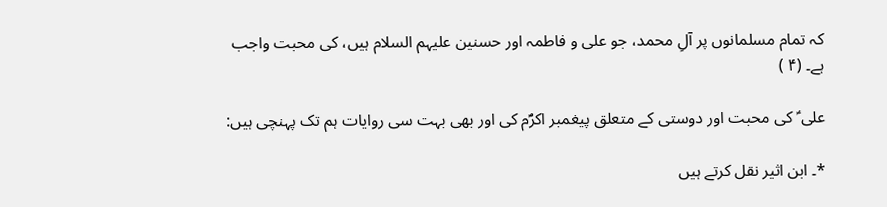کہ تمام مسلمانوں پر آلِ محمد، جو علی و فاطمہ اور حسنین علیہم السلام ہیں، کی محبت واجب ہے۔ (۴ )

علی ؑ کی محبت اور دوستی کے متعلق پیغمبر اکرؐم کی اور بھی بہت سی روایات ہم تک پہنچی ہیں:

*۔ ابن اثیر نقل کرتے ہیں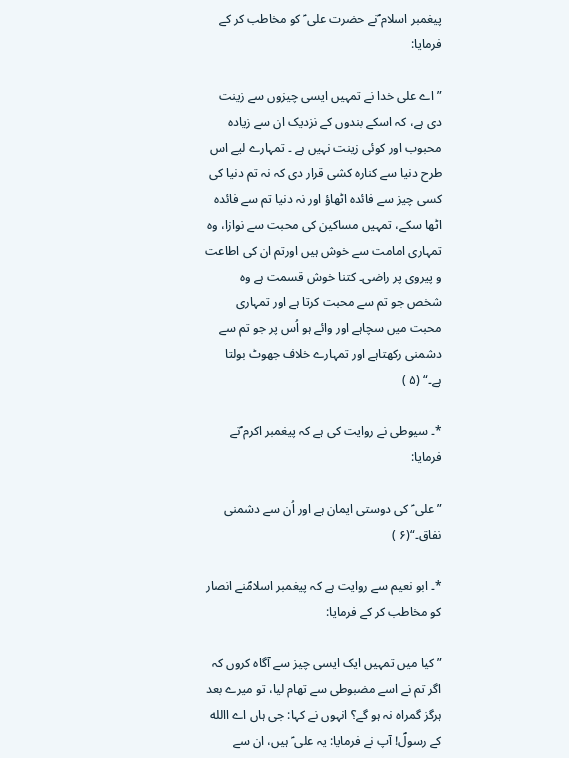پیغمبر اسلام ؐنے حضرت علی ؑ کو مخاطب کر کے فرمایا:

”اے علی خدا نے تمہیں ایسی چیزوں سے زینت دی ہے، کہ اسکے بندوں کے نزدیک ان سے زیادہ محبوب اور کوئی زینت نہیں ہے ۔ تمہارے لیے اس طرح دنیا سے کنارہ کشی قرار دی کہ نہ تم دنیا کی کسی چیز سے فائدہ اٹھاؤ اور نہ دنیا تم سے فائدہ اٹھا سکے، تمہیں مساکین کی محبت سے نوازا، وہ تمہاری امامت سے خوش ہیں اورتم ان کی اطاعت و پیروی پر راضی۔ کتنا خوش قسمت ہے وہ شخص جو تم سے محبت کرتا ہے اور تمہاری محبت میں سچاہے اور وائے ہو اُس پر جو تم سے دشمنی رکھتاہے اور تمہارے خلاف جھوٹ بولتا ہے۔“ (۵ )

*۔ سیوطی نے روایت کی ہے کہ پیغمبر اکرم ؐنے فرمایا:

”علی ؑ کی دوستی ایمان ہے اور اُن سے دشمنی نفاق۔“(۶ )

*۔ ابو نعیم سے روایت ہے کہ پیغمبر اسلامؐنے انصار کو مخاطب کر کے فرمایا:

”کیا میں تمہیں ایک ایسی چیز سے آگاہ کروں کہ اگر تم نے اسے مضبوطی سے تھام لیا، تو میرے بعد ہرگز گمراہ نہ ہو گے؟ انہوں نے کہا: جی ہاں اے االله کے رسولؐ! آپ نے فرمایا: یہ علی ؑ ہیں، ان سے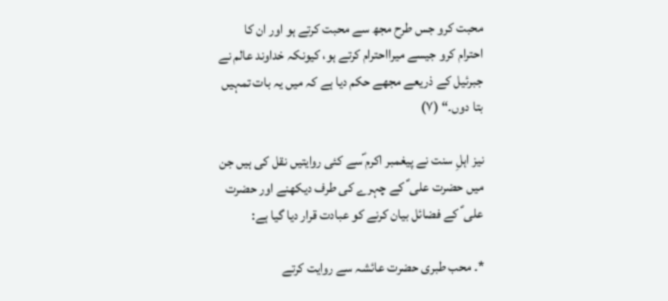محبت کرو جس طرح مجھ سے محبت کرتے ہو اور ان کا احترام کرو جیسے میرااحترام کرتے ہو، کیونکہ خداوند عالم نے جبرئیل کے ذریعے مجھے حکم دیا ہے کہ میں یہ بات تمہیں بتا دوں۔“ (۷)

نیز اہلِ سنت نے پیغمبر اکرم ؐسے کئی روایتیں نقل کی ہیں جن میں حضرت علی ؑ کے چہرے کی طرف دیکھنے اور حضرت علی ؑ کے فضائل بیان کرنے کو عبادت قرار دیا گیا ہے:

*۔ محب طبری حضرت عائشہ سے روایت کرتے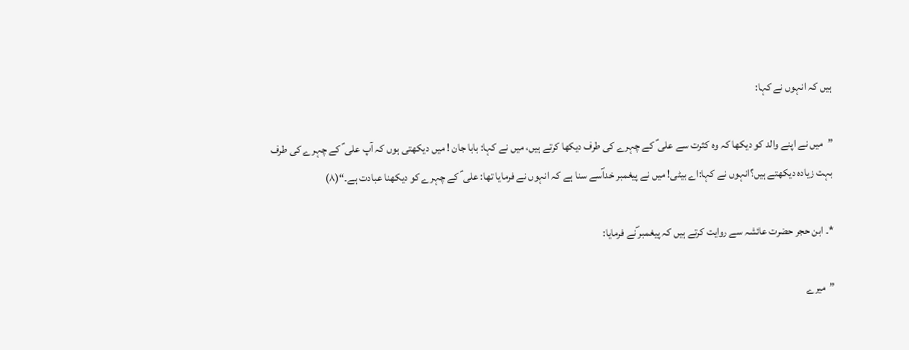ہیں کہ انہوں نے کہا:

”میں نے اپنے والد کو دیکھا کہ وہ کثرت سے علی ؑ کے چہرے کی طرف دیکھا کرتے ہیں، میں نے کہا: بابا جان ! میں دیکھتی ہوں کہ آپ علی ؑ کے چہرے کی طرف بہت زیادہ دیکھتے ہیں؟انہوں نے کہا:اے بیٹی! میں نے پیغمبر خداؐسے سنا ہے کہ انہوں نے فرمایا تھا: علی ؑ کے چہرے کو دیکھنا عبادت ہے۔“(۸)

*۔ ابن حجر حضرت عائشہ سے روایت کرتے ہیں کہ پیغمبر ؐنے فرمایا:

”میرے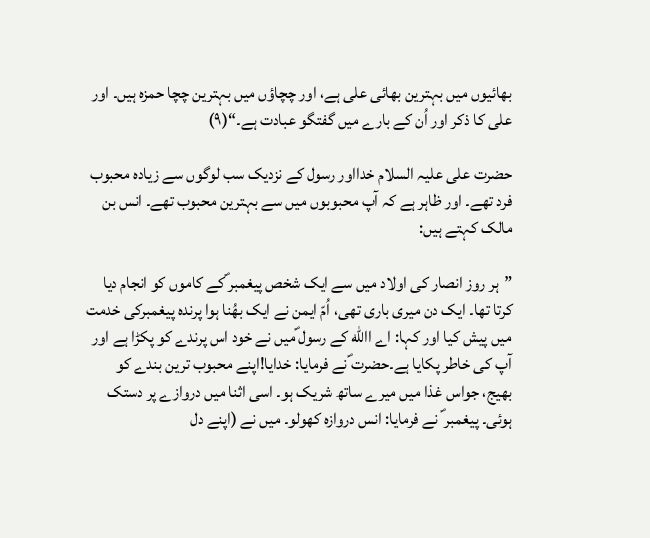بھائیوں میں بہترین بھائی علی ہے، اور چچاؤں میں بہترین چچا حمزہ ہیں۔ اور علی کا ذکر اور اُن کے بارے میں گفتگو عبادت ہے۔“(۹)

حضرت علی علیہ السلام خدااور رسول کے نزدیک سب لوگوں سے زیادہ محبوب فرد تھے۔ اور ظاہر ہے کہ آپ محبوبوں میں سے بہترین محبوب تھے۔ انس بن مالک کہتے ہیں:

”ہر روز انصار کی اولاد میں سے ایک شخص پیغمبر ؐکے کاموں کو انجام دیا کرتا تھا۔ ایک دن میری باری تھی، اُمّ ایمن نے ایک بھُنا ہوا پرندہ پیغمبرکی خدمت میں پیش کیا اور کہا: اے االله کے رسول ؐمیں نے خود اس پرندے کو پکڑا ہے اور آپ کی خاطر پکایا ہے۔حضرت ؐنے فرمایا: خدایا!اپنے محبوب ترین بندے کو بھیج، جواس غذا میں میرے ساتھ شریک ہو۔ اسی اثنا میں دروازے پر دستک ہوئی۔ پیغمبر ؐ نے فرمایا: انس دروازہ کھولو۔ میں نے (اپنے دل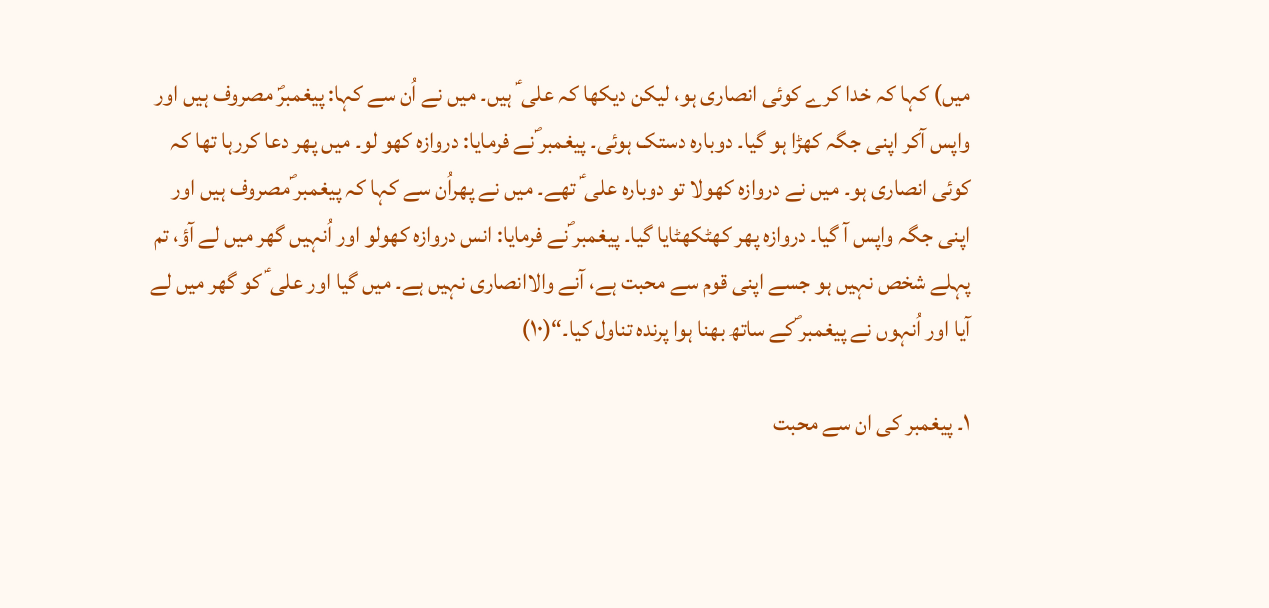میں) کہا کہ خدا کرے کوئی انصاری ہو، لیکن دیکھا کہ علی ؑ ہیں۔ میں نے اُن سے کہا: پیغمبرؐ مصروف ہیں اور واپس آکر اپنی جگہ کھڑا ہو گیا۔ دوبارہ دستک ہوئی۔ پیغمبر ؐنے فرمایا: دروازہ کھو لو۔ میں پھر دعا کررہا تھا کہ کوئی انصاری ہو۔ میں نے دروازہ کھولا تو دوبارہ علی ؑ تھے۔ میں نے پھراُن سے کہا کہ پیغمبر ؐمصروف ہیں اور اپنی جگہ واپس آ گیا۔ دروازہ پھر کھٹکھٹایا گیا۔ پیغمبر ؐنے فرمایا: انس دروازہ کھولو اور اُنہیں گھر میں لے آؤ، تم پہلے شخص نہیں ہو جسے اپنی قوم سے محبت ہے، آنے والاانصاری نہیں ہے۔ میں گیا اور علی ؑ کو گھر میں لے آیا اور اُنہوں نے پیغمبر ؐکے ساتھ بھنا ہوا پرندہ تناول کیا۔“(۱۰)

۱۔ پیغمبر کی ان سے محبت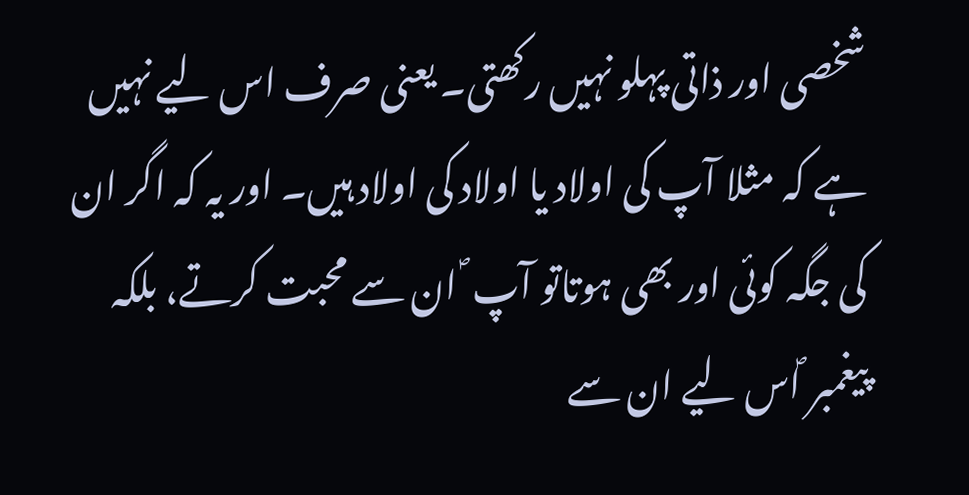شخصی اور ذاتی پہلو نہیں رکھتی۔ یعنی صرف اس لیے نہیں ہے کہ مثلا آپ کی اولاد یا اولاد کی اولاد ہیں۔ اور یہ کہ اگر ان کی جگہ کوئی اور بھی ہوتاتو آپ ؐ ان سے محبت کرتے، بلکہ پیغمبر ؐاس لیے ان سے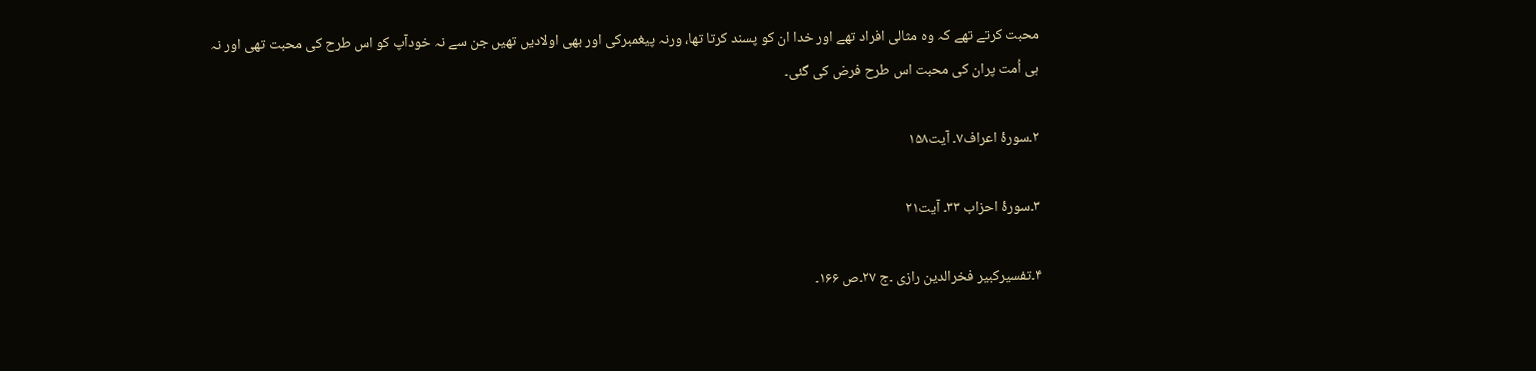محبت کرتے تھے کہ وہ مثالی افراد تھے اور خدا ان کو پسند کرتا تھا، ورنہ پیغمبرکی اور بھی اولادیں تھیں جن سے نہ خودآپ کو اس طرح کی محبت تھی اور نہ ہی اُمت پران کی محبت اس طرح فرض کی گئی۔

۲۔سورۂ اعراف۷۔ آیت۱۵۸

۳۔سورۂ احزاب ۳۳۔ آیت۲۱

۴۔تفسیرکبیر فخرالدین رازی ۔ج ۲۷۔ص ۱۶۶۔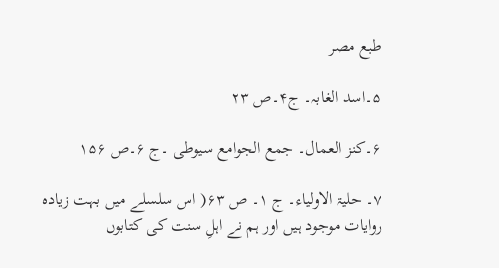طبع مصر

۵۔اسد الغابہ۔ ج۴۔ص ۲۳

۶۔کنز العمال۔ جمع الجوامع سیوطی ۔ج ۶۔ص ۱۵۶

۷۔ حلیۃ الاولیاء۔ ج ۱۔ ص ۶۳( اس سلسلے میں بہت زیادہ روایات موجود ہیں اور ہم نے اہلِ سنت کی کتابوں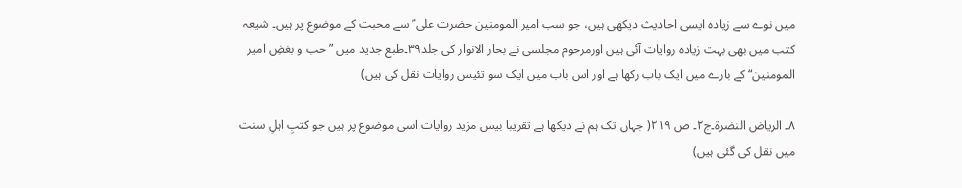میں نوے سے زیادہ ایسی احادیث دیکھی ہیں، جو سب امیر المومنین حضرت علی ؑ سے محبت کے موضوع پر ہیں۔ شیعہ کتب میں بھی بہت زیادہ روایات آئی ہیں اورمرحوم مجلسی نے بحار الانوار کی جلد۳۹۔طبع جدید میں ”حب و بغضِ امیر المومنین“ کے بارے میں ایک باب رکھا ہے اور اس باب میں ایک سو تئیس روایات نقل کی ہیں)

۸۔ الریاض النضرۃ۔ج۲۔ ص ۲۱۹( جہاں تک ہم نے دیکھا ہے تقریبا بیس مزید روایات اسی موضوع پر ہیں جو کتبِ اہلِ سنت میں نقل کی گئی ہیں)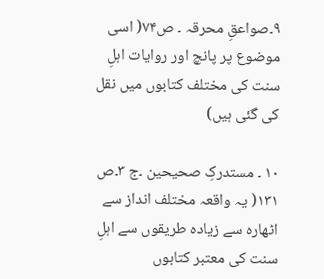۹۔صواعقِ محرقہ ۔ ص۷۴( اسی موضوع پر پانچ اور روایات اہلِ سنت کی مختلف کتابوں میں نقل کی گئی ہیں)

۱۰ ۔ مستدرکِ صحیحین ۔ج ۳۔ص ۱۳۱( یہ واقعہ مختلف انداز سے اٹھارہ سے زیادہ طریقوں سے اہلِ سنت کی معتبر کتابوں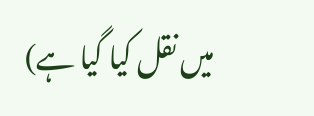میں نقل کیا گیا ہے)